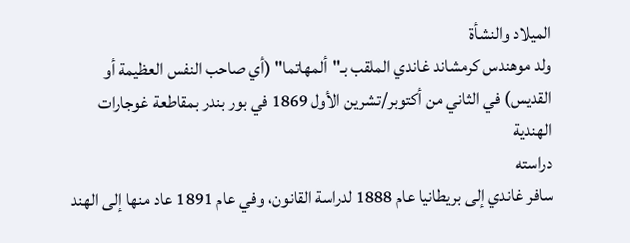الميلاد والنشأة
ولد موهندس كرمشاند غاندي الملقب بـ"ألمهاتما" (أي صاحب النفس العظيمة أو القديس) في الثاني من أكتوبر/تشرين الأول 1869 في بور بندر بمقاطعة غوجارات الهندية
دراسته
سافر غاندي إلى بريطانيا عام 1888 لدراسة القانون، وفي عام 1891 عاد منها إلى الهند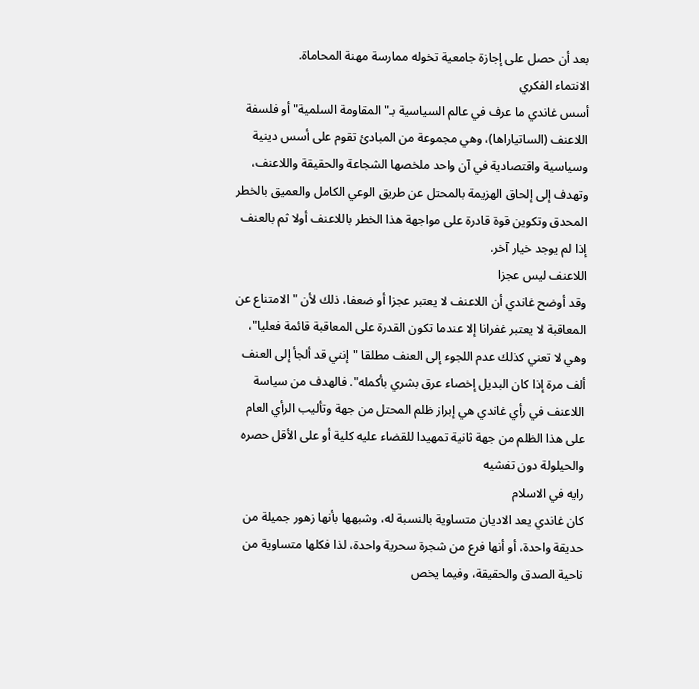بعد أن حصل على إجازة جامعية تخوله ممارسة مهنة المحاماة.
الانتماء الفكري
أسس غاندي ما عرف في عالم السياسية بـ"المقاومة السلمية" أو فلسفة اللاعنف (الساتياراها)، وهي مجموعة من المبادئ تقوم على أسس دينية وسياسية واقتصادية في آن واحد ملخصها الشجاعة والحقيقة واللاعنف، وتهدف إلى إلحاق الهزيمة بالمحتل عن طريق الوعي الكامل والعميق بالخطر المحدق وتكوين قوة قادرة على مواجهة هذا الخطر باللاعنف أولا ثم بالعنف إذا لم يوجد خيار آخر.
اللاعنف ليس عجزا
وقد أوضح غاندي أن اللاعنف لا يعتبر عجزا أو ضعفا، ذلك لأن "الامتناع عن المعاقبة لا يعتبر غفرانا إلا عندما تكون القدرة على المعاقبة قائمة فعليا"، وهي لا تعني كذلك عدم اللجوء إلى العنف مطلقا "إنني قد ألجأ إلى العنف ألف مرة إذا كان البديل إخصاء عرق بشري بأكمله". فالهدف من سياسة اللاعنف في رأي غاندي هي إبراز ظلم المحتل من جهة وتأليب الرأي العام على هذا الظلم من جهة ثانية تمهيدا للقضاء عليه كلية أو على الأقل حصره والحيلولة دون تفشيه
رايه في الاسلام
كان غاندي يعد الاديان متساوية بالنسبة له، وشبهها بأنها زهور جميلة من حديقة واحدة، أو أنها فرع من شجرة سحرية واحدة، لذا فكلها متساوية من ناحية الصدق والحقيقة، وفيما يخص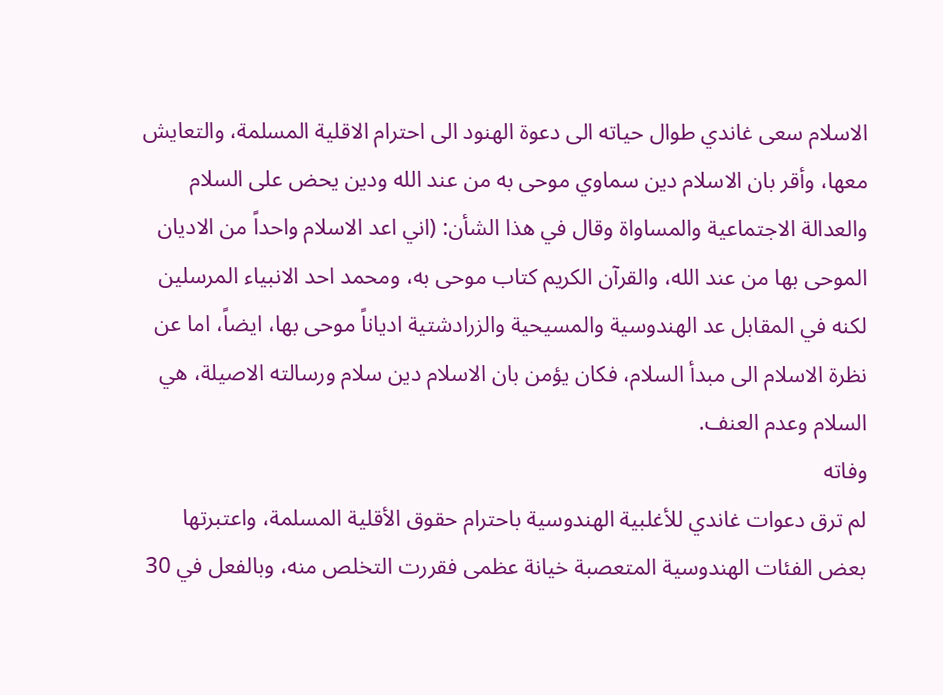الاسلام سعى غاندي طوال حياته الى دعوة الهنود الى احترام الاقلية المسلمة، والتعايش معها، وأقر بان الاسلام دين سماوي موحى به من عند الله ودين يحض على السلام والعدالة الاجتماعية والمساواة وقال في هذا الشأن: (اني اعد الاسلام واحداً من الاديان الموحى بها من عند الله، والقرآن الكريم كتاب موحى به، ومحمد احد الانبياء المرسلين لكنه في المقابل عد الهندوسية والمسيحية والزرادشتية ادياناً موحى بها، ايضاً، اما عن نظرة الاسلام الى مبدأ السلام، فكان يؤمن بان الاسلام دين سلام ورسالته الاصيلة، هي السلام وعدم العنف.
وفاته
لم ترق دعوات غاندي للأغلبية الهندوسية باحترام حقوق الأقلية المسلمة، واعتبرتها بعض الفئات الهندوسية المتعصبة خيانة عظمى فقررت التخلص منه، وبالفعل في 30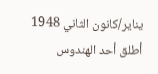يناير/كانون الثاني 1948 أطلق أحد الهندوس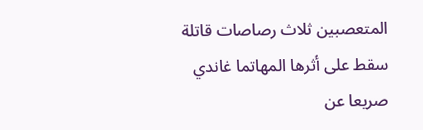المتعصبين ثلاث رصاصات قاتلة سقط على أثرها المهاتما غاندي صريعا عن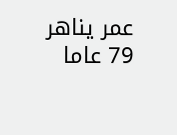عمر يناهر 79 عاما